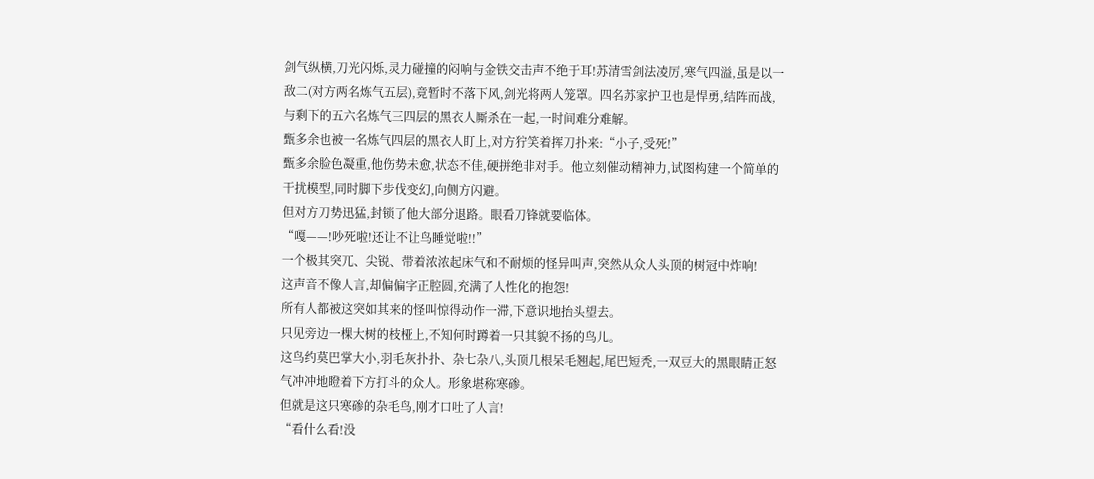剑气纵横,刀光闪烁,灵力碰撞的闷响与金铁交击声不绝于耳!苏清雪剑法凌厉,寒气四溢,虽是以一敌二(对方两名炼气五层),竟暂时不落下风,剑光将两人笼罩。四名苏家护卫也是悍勇,结阵而战,与剩下的五六名炼气三四层的黑衣人厮杀在一起,一时间难分难解。
甄多余也被一名炼气四层的黑衣人盯上,对方狞笑着挥刀扑来:“小子,受死!”
甄多余脸色凝重,他伤势未愈,状态不佳,硬拼绝非对手。他立刻催动精神力,试图构建一个简单的干扰模型,同时脚下步伐变幻,向侧方闪避。
但对方刀势迅猛,封锁了他大部分退路。眼看刀锋就要临体。
“嘎——!吵死啦!还让不让鸟睡觉啦!!”
一个极其突兀、尖锐、带着浓浓起床气和不耐烦的怪异叫声,突然从众人头顶的树冠中炸响!
这声音不像人言,却偏偏字正腔圆,充满了人性化的抱怨!
所有人都被这突如其来的怪叫惊得动作一滞,下意识地抬头望去。
只见旁边一棵大树的枝桠上,不知何时蹲着一只其貌不扬的鸟儿。
这鸟约莫巴掌大小,羽毛灰扑扑、杂七杂八,头顶几根呆毛翘起,尾巴短秃,一双豆大的黑眼睛正怒气冲冲地瞪着下方打斗的众人。形象堪称寒碜。
但就是这只寒碜的杂毛鸟,刚才口吐了人言!
“看什么看!没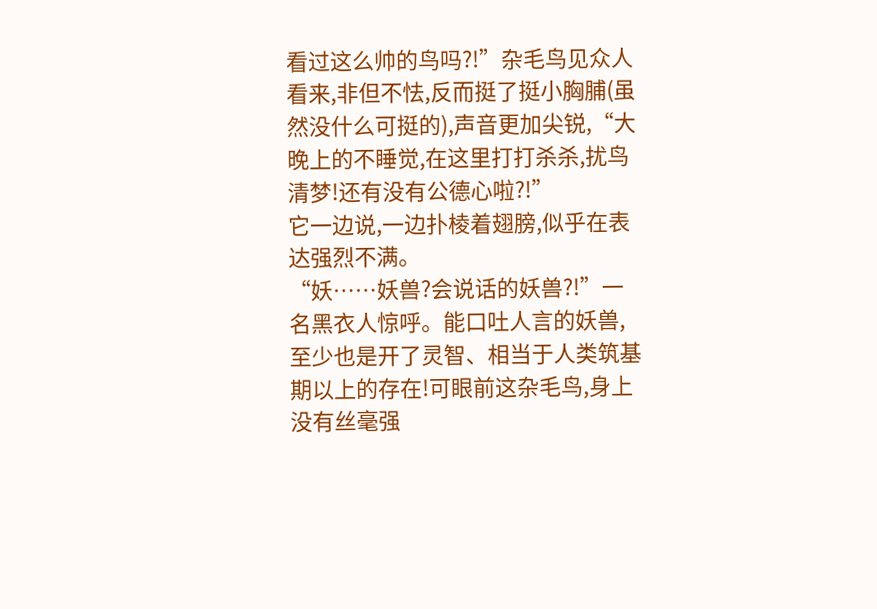看过这么帅的鸟吗?!”杂毛鸟见众人看来,非但不怯,反而挺了挺小胸脯(虽然没什么可挺的),声音更加尖锐,“大晚上的不睡觉,在这里打打杀杀,扰鸟清梦!还有没有公德心啦?!”
它一边说,一边扑棱着翅膀,似乎在表达强烈不满。
“妖……妖兽?会说话的妖兽?!”一名黑衣人惊呼。能口吐人言的妖兽,至少也是开了灵智、相当于人类筑基期以上的存在!可眼前这杂毛鸟,身上没有丝毫强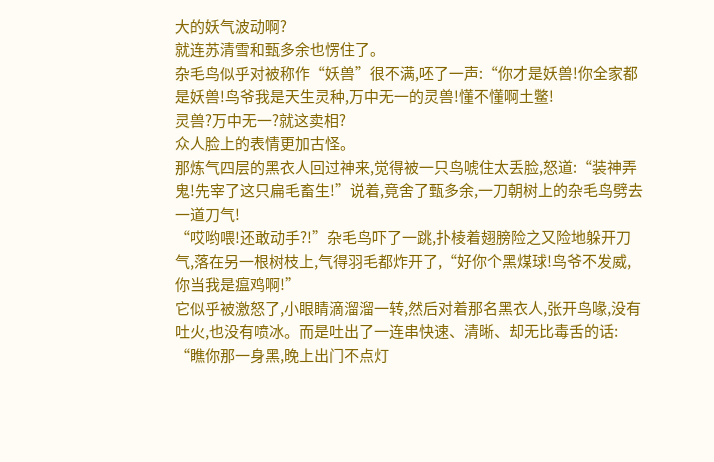大的妖气波动啊?
就连苏清雪和甄多余也愣住了。
杂毛鸟似乎对被称作“妖兽”很不满,呸了一声:“你才是妖兽!你全家都是妖兽!鸟爷我是天生灵种,万中无一的灵兽!懂不懂啊土鳖!
灵兽?万中无一?就这卖相?
众人脸上的表情更加古怪。
那炼气四层的黑衣人回过神来,觉得被一只鸟唬住太丢脸,怒道:“装神弄鬼!先宰了这只扁毛畜生!”说着,竟舍了甄多余,一刀朝树上的杂毛鸟劈去一道刀气!
“哎哟喂!还敢动手?!”杂毛鸟吓了一跳,扑棱着翅膀险之又险地躲开刀气,落在另一根树枝上,气得羽毛都炸开了,“好你个黑煤球!鸟爷不发威,你当我是瘟鸡啊!”
它似乎被激怒了,小眼睛滴溜溜一转,然后对着那名黑衣人,张开鸟喙,没有吐火,也没有喷冰。而是吐出了一连串快速、清晰、却无比毒舌的话:
“瞧你那一身黑,晚上出门不点灯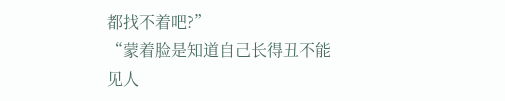都找不着吧?”
“蒙着脸是知道自己长得丑不能见人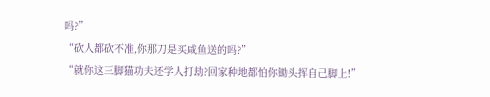吗?”
“砍人都砍不准,你那刀是买咸鱼送的吗?”
“就你这三脚猫功夫还学人打劫?回家种地都怕你锄头挥自己脚上!”